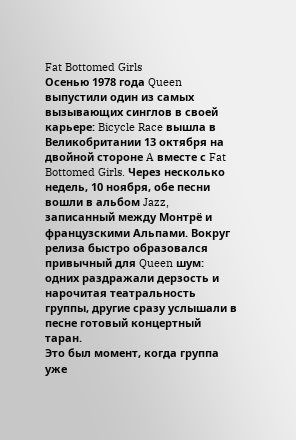Fat Bottomed Girls
Осенью 1978 года Queen выпустили один из самых вызывающих синглов в своей карьере: Bicycle Race вышла в Великобритании 13 октября на двойной стороне A вместе с Fat Bottomed Girls. Через несколько недель, 10 ноября, обе песни вошли в альбом Jazz, записанный между Монтрё и французскими Альпами. Вокруг релиза быстро образовался привычный для Queen шум: одних раздражали дерзость и нарочитая театральность группы, другие сразу услышали в песне готовый концертный таран.
Это был момент, когда группа уже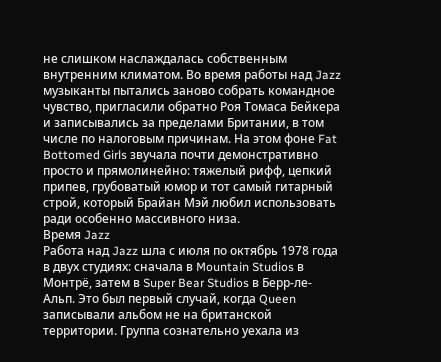не слишком наслаждалась собственным внутренним климатом. Во время работы над Jazz музыканты пытались заново собрать командное чувство, пригласили обратно Роя Томаса Бейкера и записывались за пределами Британии, в том числе по налоговым причинам. На этом фоне Fat Bottomed Girls звучала почти демонстративно просто и прямолинейно: тяжелый рифф, цепкий припев, грубоватый юмор и тот самый гитарный строй, который Брайан Мэй любил использовать ради особенно массивного низа.
Время Jazz
Работа над Jazz шла с июля по октябрь 1978 года в двух студиях: сначала в Mountain Studios в Монтрё, затем в Super Bear Studios в Берр-ле-Альп. Это был первый случай, когда Queen записывали альбом не на британской территории. Группа сознательно уехала из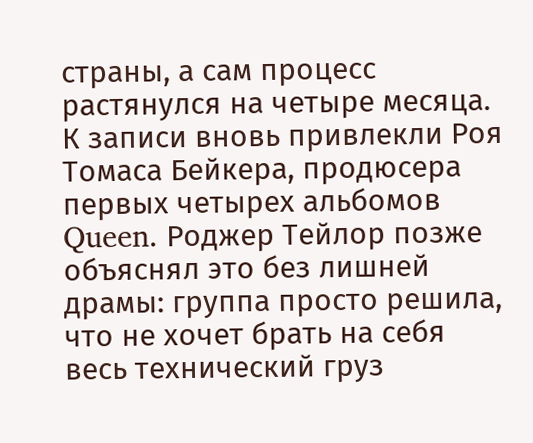страны, а сам процесс растянулся на четыре месяца. К записи вновь привлекли Роя Томаса Бейкера, продюсера первых четырех альбомов Queen. Роджер Тейлор позже объяснял это без лишней драмы: группа просто решила, что не хочет брать на себя весь технический груз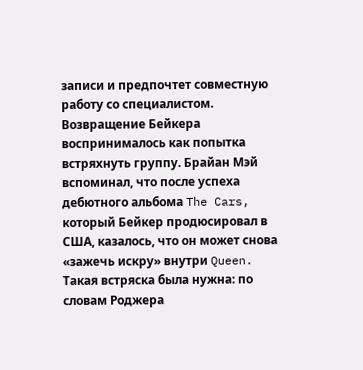записи и предпочтет совместную работу со специалистом.
Возвращение Бейкера воспринималось как попытка встряхнуть группу. Брайан Мэй вспоминал, что после успеха дебютного альбома The Cars, который Бейкер продюсировал в США, казалось, что он может снова «зажечь искру» внутри Queen. Такая встряска была нужна: по словам Роджера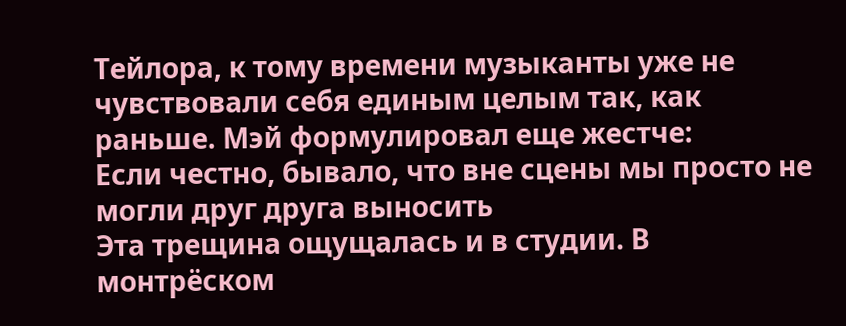Тейлора, к тому времени музыканты уже не чувствовали себя единым целым так, как раньше. Мэй формулировал еще жестче:
Если честно, бывало, что вне сцены мы просто не могли друг друга выносить
Эта трещина ощущалась и в студии. В монтрёском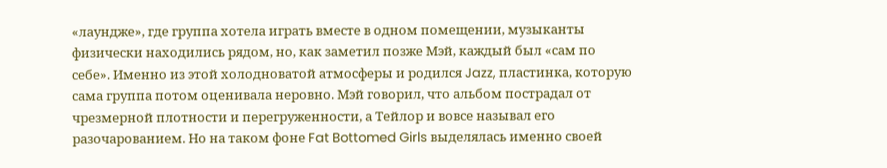«лаундже», где группа хотела играть вместе в одном помещении, музыканты физически находились рядом, но, как заметил позже Мэй, каждый был «сам по себе». Именно из этой холодноватой атмосферы и родился Jazz, пластинка, которую сама группа потом оценивала неровно. Мэй говорил, что альбом пострадал от чрезмерной плотности и перегруженности, а Тейлор и вовсе называл его разочарованием. Но на таком фоне Fat Bottomed Girls выделялась именно своей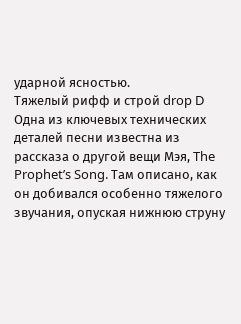ударной ясностью.
Тяжелый рифф и строй drop D
Одна из ключевых технических деталей песни известна из рассказа о другой вещи Мэя, The Prophet’s Song. Там описано, как он добивался особенно тяжелого звучания, опуская нижнюю струну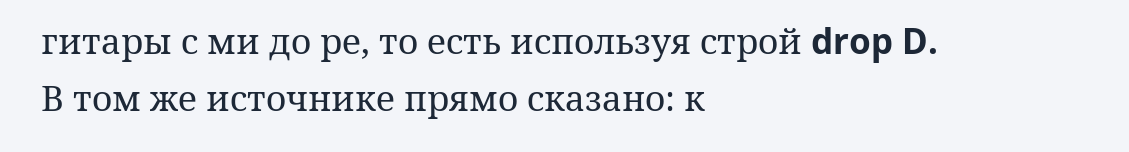гитары с ми до ре, то есть используя строй drop D. В том же источнике прямо сказано: к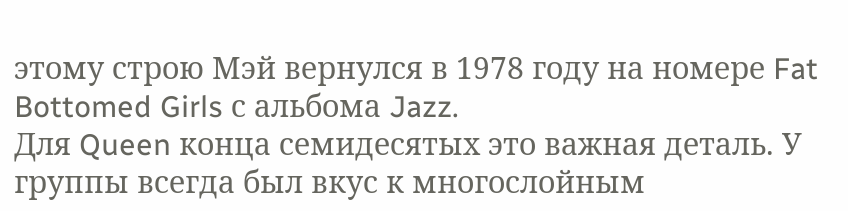этому строю Мэй вернулся в 1978 году на номере Fat Bottomed Girls с альбома Jazz.
Для Queen конца семидесятых это важная деталь. У группы всегда был вкус к многослойным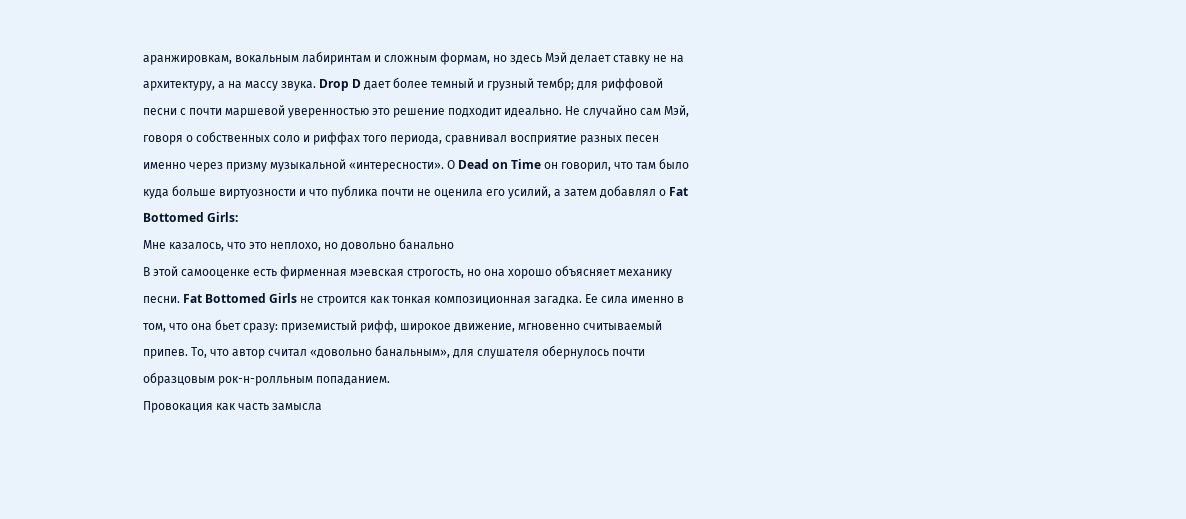аранжировкам, вокальным лабиринтам и сложным формам, но здесь Мэй делает ставку не на архитектуру, а на массу звука. Drop D дает более темный и грузный тембр; для риффовой песни с почти маршевой уверенностью это решение подходит идеально. Не случайно сам Мэй, говоря о собственных соло и риффах того периода, сравнивал восприятие разных песен именно через призму музыкальной «интересности». О Dead on Time он говорил, что там было куда больше виртуозности и что публика почти не оценила его усилий, а затем добавлял о Fat Bottomed Girls:
Мне казалось, что это неплохо, но довольно банально
В этой самооценке есть фирменная мэевская строгость, но она хорошо объясняет механику песни. Fat Bottomed Girls не строится как тонкая композиционная загадка. Ее сила именно в том, что она бьет сразу: приземистый рифф, широкое движение, мгновенно считываемый припев. То, что автор считал «довольно банальным», для слушателя обернулось почти образцовым рок-н-ролльным попаданием.
Провокация как часть замысла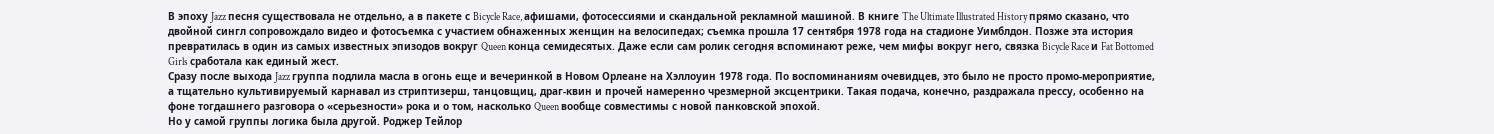В эпоху Jazz песня существовала не отдельно, а в пакете с Bicycle Race, афишами, фотосессиями и скандальной рекламной машиной. В книге The Ultimate Illustrated History прямо сказано, что двойной сингл сопровождало видео и фотосъемка с участием обнаженных женщин на велосипедах; съемка прошла 17 сентября 1978 года на стадионе Уимблдон. Позже эта история превратилась в один из самых известных эпизодов вокруг Queen конца семидесятых. Даже если сам ролик сегодня вспоминают реже, чем мифы вокруг него, связка Bicycle Race и Fat Bottomed Girls сработала как единый жест.
Сразу после выхода Jazz группа подлила масла в огонь еще и вечеринкой в Новом Орлеане на Хэллоуин 1978 года. По воспоминаниям очевидцев, это было не просто промо-мероприятие, а тщательно культивируемый карнавал из стриптизерш, танцовщиц, драг-квин и прочей намеренно чрезмерной эксцентрики. Такая подача, конечно, раздражала прессу, особенно на фоне тогдашнего разговора о «серьезности» рока и о том, насколько Queen вообще совместимы с новой панковской эпохой.
Но у самой группы логика была другой. Роджер Тейлор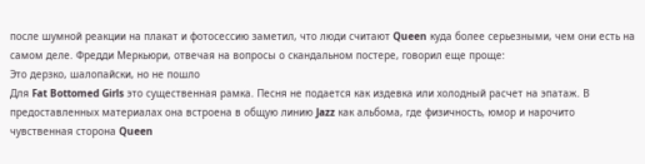после шумной реакции на плакат и фотосессию заметил, что люди считают Queen куда более серьезными, чем они есть на самом деле. Фредди Меркьюри, отвечая на вопросы о скандальном постере, говорил еще проще:
Это дерзко, шалопайски, но не пошло
Для Fat Bottomed Girls это существенная рамка. Песня не подается как издевка или холодный расчет на эпатаж. В предоставленных материалах она встроена в общую линию Jazz как альбома, где физичность, юмор и нарочито чувственная сторона Queen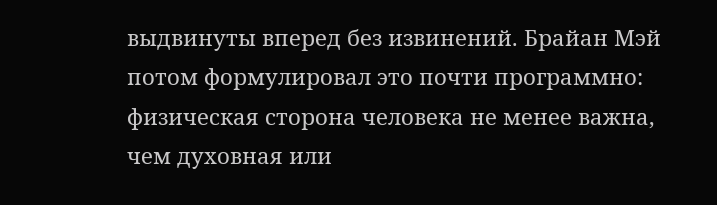выдвинуты вперед без извинений. Брайан Мэй потом формулировал это почти программно: физическая сторона человека не менее важна, чем духовная или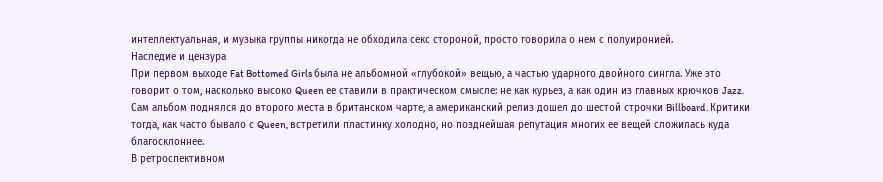интеллектуальная, и музыка группы никогда не обходила секс стороной, просто говорила о нем с полуиронией.
Наследие и цензура
При первом выходе Fat Bottomed Girls была не альбомной «глубокой» вещью, а частью ударного двойного сингла. Уже это говорит о том, насколько высоко Queen ее ставили в практическом смысле: не как курьез, а как один из главных крючков Jazz. Сам альбом поднялся до второго места в британском чарте, а американский релиз дошел до шестой строчки Billboard. Критики тогда, как часто бывало с Queen, встретили пластинку холодно, но позднейшая репутация многих ее вещей сложилась куда благосклоннее.
В ретроспективном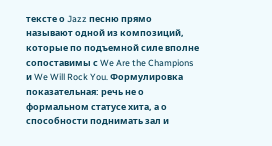тексте о Jazz песню прямо называют одной из композиций, которые по подъемной силе вполне сопоставимы с We Are the Champions и We Will Rock You. Формулировка показательная: речь не о формальном статусе хита, а о способности поднимать зал и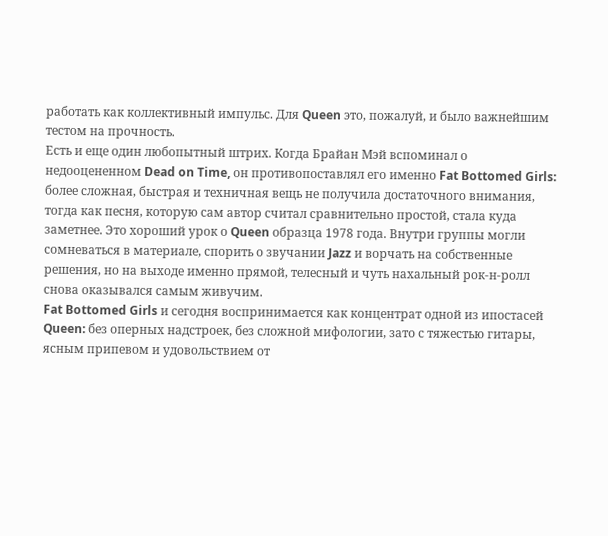работать как коллективный импульс. Для Queen это, пожалуй, и было важнейшим тестом на прочность.
Есть и еще один любопытный штрих. Когда Брайан Мэй вспоминал о недооцененном Dead on Time, он противопоставлял его именно Fat Bottomed Girls: более сложная, быстрая и техничная вещь не получила достаточного внимания, тогда как песня, которую сам автор считал сравнительно простой, стала куда заметнее. Это хороший урок о Queen образца 1978 года. Внутри группы могли сомневаться в материале, спорить о звучании Jazz и ворчать на собственные решения, но на выходе именно прямой, телесный и чуть нахальный рок-н-ролл снова оказывался самым живучим.
Fat Bottomed Girls и сегодня воспринимается как концентрат одной из ипостасей Queen: без оперных надстроек, без сложной мифологии, зато с тяжестью гитары, ясным припевом и удовольствием от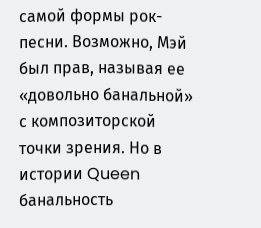самой формы рок-песни. Возможно, Мэй был прав, называя ее «довольно банальной» с композиторской точки зрения. Но в истории Queen банальность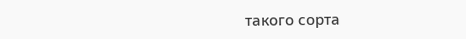такого сорта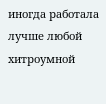иногда работала лучше любой хитроумной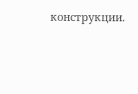конструкции.